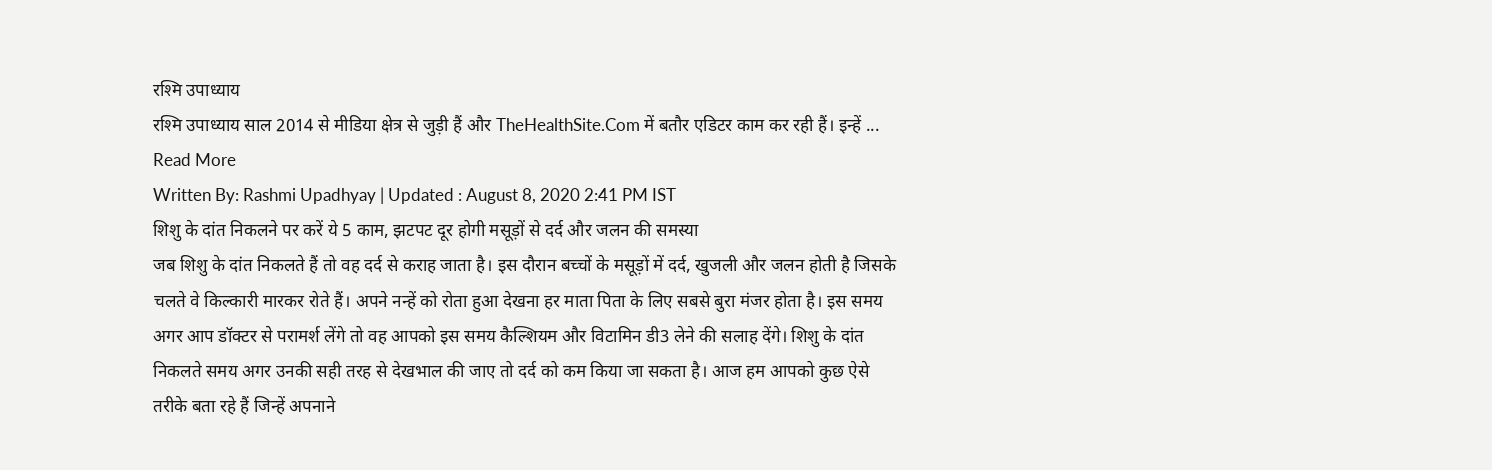रश्मि उपाध्याय
रश्मि उपाध्याय साल 2014 से मीडिया क्षेत्र से जुड़ी हैं और TheHealthSite.Com में बतौर एडिटर काम कर रही हैं। इन्हें ... Read More
Written By: Rashmi Upadhyay | Updated : August 8, 2020 2:41 PM IST
शिशु के दांत निकलने पर करें ये 5 काम, झटपट दूर होगी मसूड़ों से दर्द और जलन की समस्या
जब शिशु के दांत निकलते हैं तो वह दर्द से कराह जाता है। इस दौरान बच्चों के मसूड़ों में दर्द, खुजली और जलन होती है जिसके चलते वे किल्कारी मारकर रोते हैं। अपने नन्हें को रोता हुआ देखना हर माता पिता के लिए सबसे बुरा मंजर होता है। इस समय अगर आप डॉक्टर से परामर्श लेंगे तो वह आपको इस समय कैल्शियम और विटामिन डी3 लेने की सलाह देंगे। शिशु के दांत निकलते समय अगर उनकी सही तरह से देखभाल की जाए तो दर्द को कम किया जा सकता है। आज हम आपको कुछ ऐसे तरीके बता रहे हैं जिन्हें अपनाने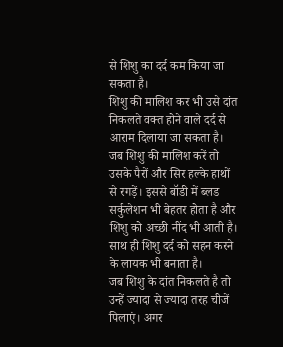से शिशु का दर्द कम किया जा सकता है।
शिशु की मालिश कर भी उसे दांत निकलते वक्त होने वाले दर्द से आराम दिलाया जा सकता है। जब शिशु की मालिश करें तो उसके पैरों और सिर हल्के हाथों से रगड़ें। इससे बॉडी में ब्लड सर्कुलेशन भी बेहतर होता है और शिशु को अच्छी नींद भी आती है। साथ ही शिशु दर्द को सहन करने के लायक भी बनाता है।
जब शिशु के दांत निकलते है तो उन्हें ज्यादा से ज्यादा तरह चीजें पिलाएं। अगर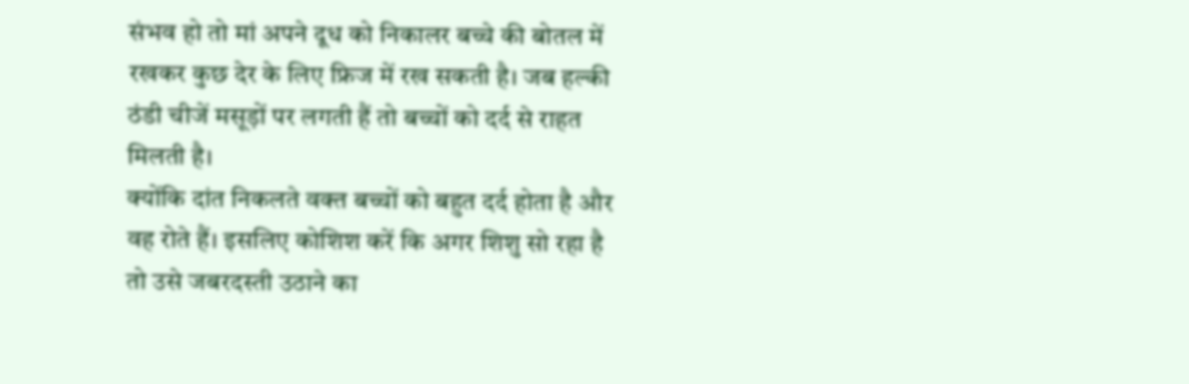संभव हो तो मां अपने दूध को निकालर बच्चे की बोतल में रखकर कुछ देर के लिए फ्रिज में रख सकती है। जब हल्की ठंडी चीजें मसूड़ों पर लगती हैं तो बच्चों को दर्द से राहत मिलती है।
क्योंकि दांत निकलते वक्त बच्चों को बहुत दर्द होता है और वह रोते हैं। इसलिए कोशिश करें कि अगर शिशु सो रहा है तो उसे जबरदस्ती उठाने का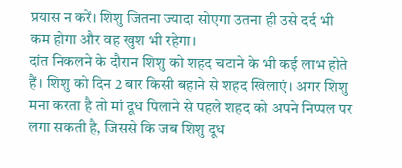प्रयास न करें। शिशु जितना ज्यादा सोएगा उतना ही उसे दर्द भी कम होगा और वह खुश भी रहेगा।
दांत निकलने के दौरान शिशु को शहद चटाने के भी कई लाभ होते हैं। शिशु को दिन 2 बार किसी बहाने से शहद खिलाएं। अगर शिशु मना करता है तो मां दूध पिलाने से पहले शहद को अपने निप्पल पर लगा सकती है, जिससे कि जब शिशु दूध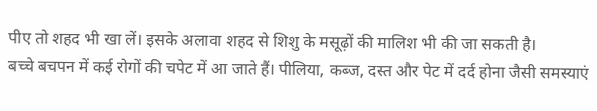पीए तो शहद भी खा लें। इसके अलावा शहद से शिशु के मसूढ़ों की मालिश भी की जा सकती है।
बच्चे बचपन में कई रोगों की चपेट में आ जाते हैं। पीलिया, कब्ज, दस्त और पेट में दर्द होना जैसी समस्याएं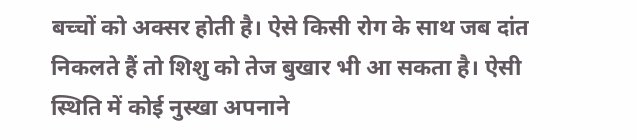बच्चों को अक्सर होती है। ऐसे किसी रोग के साथ जब दांत निकलते हैं तो शिशु को तेज बुखार भी आ सकता है। ऐसी स्थिति में कोई नुस्खा अपनाने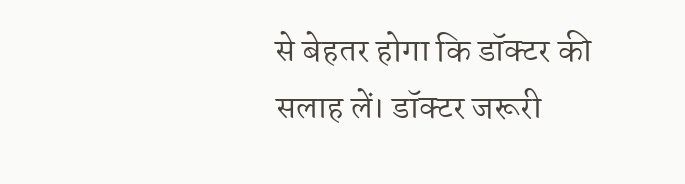से बेहतर होगा कि डॉक्टर की सलाह लें। डॉक्टर जरूरी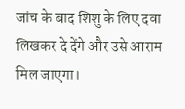जांच के बाद शिशु के लिए दवा लिखकर दे देंगे और उसे आराम मिल जाएगा।